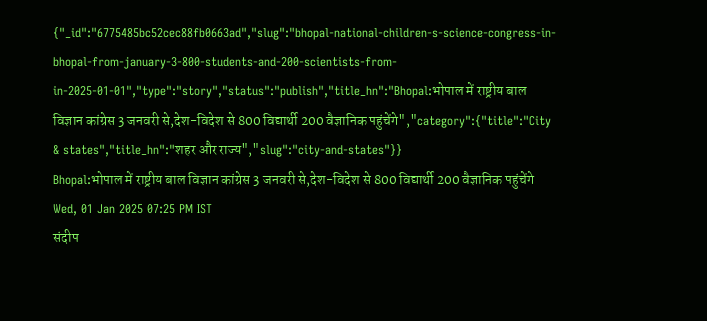{"_id":"6775485bc52cec88fb0663ad","slug":"bhopal-national-children-s-science-congress-in-bhopal-from-january-3-800-students-and-200-scientists-from-in-2025-01-01","type":"story","status":"publish","title_hn":"Bhopal:भोपाल में राष्ट्रीय बाल विज्ञान कांग्रेस 3 जनवरी से,देश-विदेश से 800 विद्यार्थी 200 वैज्ञानिक पहुंचेंगे","category":{"title":"City & states","title_hn":"शहर और राज्य","slug":"city-and-states"}}
Bhopal:भोपाल में राष्ट्रीय बाल विज्ञान कांग्रेस 3 जनवरी से,देश-विदेश से 800 विद्यार्थी 200 वैज्ञानिक पहुंचेंगे
Wed, 01 Jan 2025 07:25 PM IST
संदीप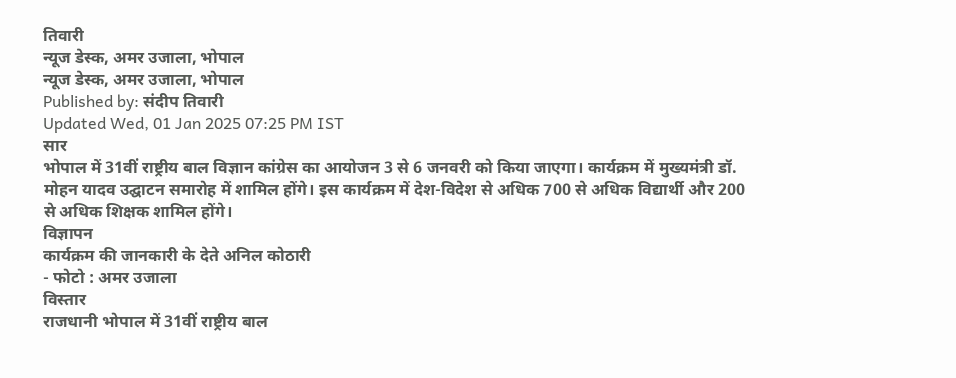तिवारी
न्यूज डेस्क, अमर उजाला, भोपाल
न्यूज डेस्क, अमर उजाला, भोपाल
Published by: संदीप तिवारी
Updated Wed, 01 Jan 2025 07:25 PM IST
सार
भोपाल में 31वीं राष्ट्रीय बाल विज्ञान कांग्रेस का आयोजन 3 से 6 जनवरी को किया जाएगा। कार्यक्रम में मुख्यमंत्री डॉ. मोहन यादव उद्घाटन समारोह में शामिल होंगे। इस कार्यक्रम में देश-विदेश से अधिक 700 से अधिक विद्यार्थी और 200 से अधिक शिक्षक शामिल होंगे।
विज्ञापन
कार्यक्रम की जानकारी के देते अनिल कोठारी
- फोटो : अमर उजाला
विस्तार
राजधानी भोपाल में 31वीं राष्ट्रीय बाल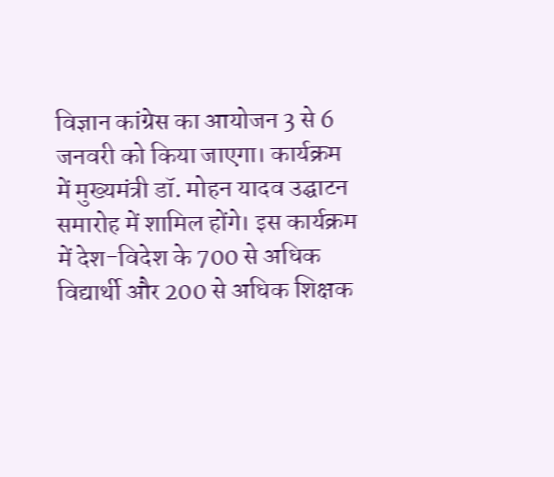विज्ञान कांग्रेस का आयोजन 3 से 6 जनवरी को किया जाएगा। कार्यक्रम में मुख्यमंत्री डॉ. मोहन यादव उद्घाटन समारोह में शामिल होंगे। इस कार्यक्रम में देश-विदेश के 700 से अधिक विद्यार्थी और 200 से अधिक शिक्षक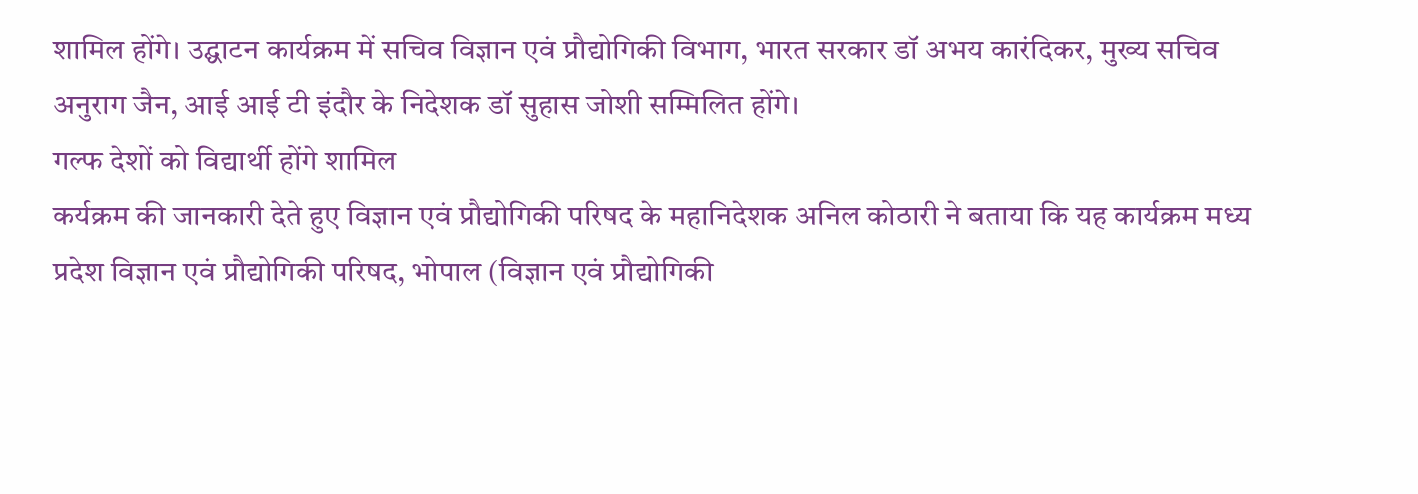शामिल होंगे। उद्घाटन कार्यक्रम में सचिव विज्ञान एवं प्रौद्योगिकी विभाग, भारत सरकार डॉ अभय कारंदिकर, मुख्य सचिव अनुराग जैन, आई आई टी इंदौर के निदेशक डॉ सुहास जोशी सम्मिलित होंगे।
गल्फ देशों को विद्यार्थी होंगे शामिल
कर्यक्रम की जानकारी देते हुए विज्ञान एवं प्रौद्योगिकी परिषद के महानिदेशक अनिल कोठारी ने बताया कि यह कार्यक्रम मध्य प्रदेश विज्ञान एवं प्रौद्योगिकी परिषद, भोपाल (विज्ञान एवं प्रौद्योगिकी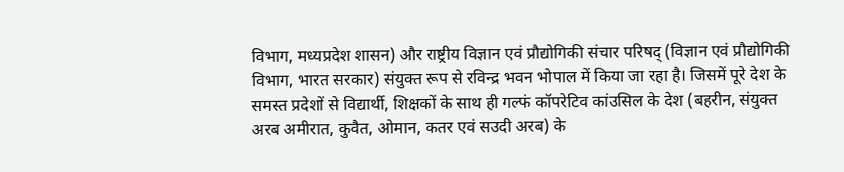विभाग, मध्यप्रदेश शासन) और राष्ट्रीय विज्ञान एवं प्रौद्योगिकी संचार परिषद् (विज्ञान एवं प्रौद्योगिकी विभाग, भारत सरकार) संयुक्त रूप से रविन्द्र भवन भोपाल में किया जा रहा है। जिसमें पूरे देश के समस्त प्रदेशों से विद्यार्थी, शिक्षकों के साथ ही गल्फं कॉपरेटिव कांउसिल के देश (बहरीन, संयुक्त अरब अमीरात, कुवैत, ओमान, कतर एवं सउदी अरब) के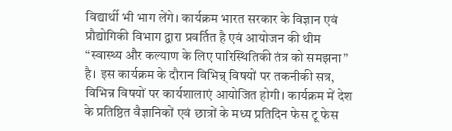विद्यार्थी भी भाग लेंगे। कार्यक्रम भारत सरकार के विज्ञान एवं प्रौद्योगिकी विभाग द्वारा प्रवर्तित है एवं आयोजन की थीम “स्वास्थ्य और कल्याण के लिए पारिस्थितिकी तंत्र को समझना” है। इस कार्यक्रम के दौरान विभिन्न् विषयों पर तकनीकी सत्र, विभिन्न विषयों पर कार्यशालाएं आयोजित होगी। कार्यक्रम में देश के प्रतिष्ठित वैज्ञानिकों एवं छात्रों के मध्य प्रतिदिन फेस टू फेस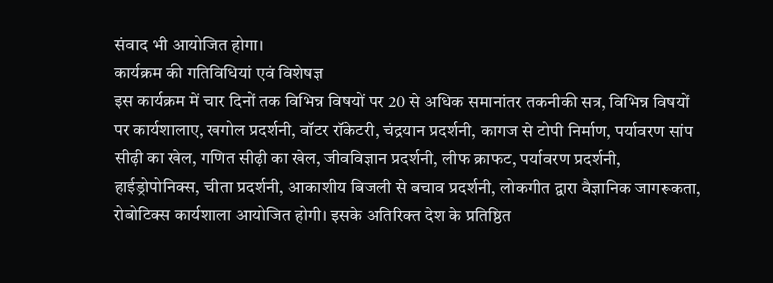संवाद भी आयोजित होगा।
कार्यक्रम की गतिविधियां एवं विशेषज्ञ
इस कार्यक्रम में चार दिनों तक विभिन्न विषयों पर 20 से अधिक समानांतर तकनीकी सत्र, विभिन्न विषयों पर कार्यशालाए, खगोल प्रदर्शनी, वॉटर रॉकेटरी, चंद्रयान प्रदर्शनी, कागज से टोपी निर्माण, पर्यावरण सांप सीढ़ी का खेल, गणित सीढ़ी का खेल, जीवविज्ञान प्रदर्शनी, लीफ क्राफट, पर्यावरण प्रदर्शनी, हाईड्रोपोनिक्स, चीता प्रदर्शनी, आकाशीय बिजली से बचाव प्रदर्शनी, लोकगीत द्वारा वैज्ञानिक जागरूकता, रोबोटिक्स कार्यशाला आयोजित होगी। इसके अतिरिक्त देश के प्रतिष्ठित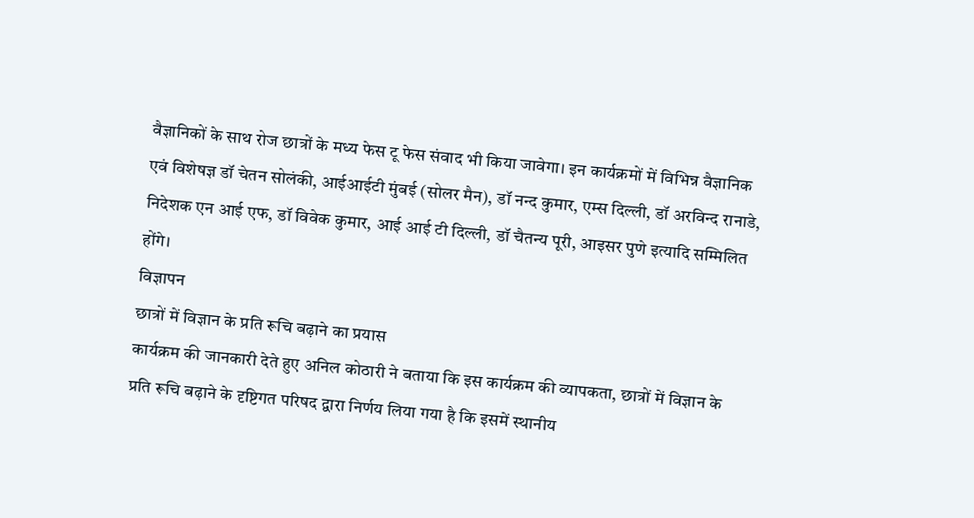वैज्ञानिकों के साथ रोज छात्रों के मध्य फेस टू फेस संवाद भी किया जावेगा। इन कार्यक्रमों में विभिन्न वैज्ञानिक एवं विशेषज्ञ डॉ चेतन सोलंकी, आईआईटी मुंबई (सोलर मैन), डॉ नन्द कुमार, एम्स दिल्ली, डॉ अरविन्द रानाडे, निदेशक एन आई एफ, डॉ विवेक कुमार, आई आई टी दिल्ली, डॉ चैतन्य पूरी, आइसर पुणे इत्यादि सम्मिलित होंगे।
विज्ञापन
छात्रों में विज्ञान के प्रति रूचि बढ़ाने का प्रयास
कार्यक्रम की जानकारी देते हुए अनिल कोठारी ने बताया कि इस कार्यक्रम की व्यापकता, छात्रों में विज्ञान के प्रति रूचि बढ़ाने के दृष्टिगत परिषद द्वारा निर्णय लिया गया है कि इसमें स्थानीय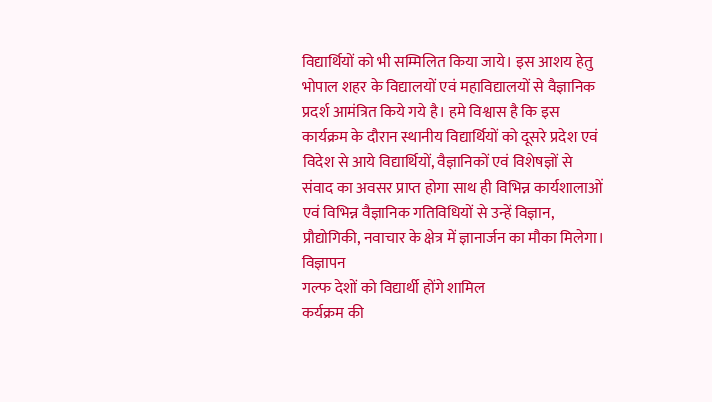विद्यार्थियों को भी सम्मिलित किया जाये। इस आशय हेतु भोपाल शहर के विद्यालयों एवं महाविद्यालयों से वैज्ञानिक प्रदर्श आमंत्रित किये गये है। हमे विश्वास है कि इस कार्यक्रम के दौरान स्थानीय विद्यार्थियों को दूसरे प्रदेश एवं विदेश से आये विद्यार्थियों, वैज्ञानिकों एवं विशेषज्ञों से संवाद का अवसर प्राप्त होगा साथ ही विभिन्न कार्यशालाओं एवं विभिन्न वैज्ञानिक गतिविधियों से उन्हें विज्ञान, प्रौद्योगिकी, नवाचार के क्षेत्र में ज्ञानार्जन का मौका मिलेगा।
विज्ञापन
गल्फ देशों को विद्यार्थी होंगे शामिल
कर्यक्रम की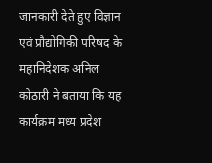जानकारी देते हुए विज्ञान एवं प्रौद्योगिकी परिषद के महानिदेशक अनिल कोठारी ने बताया कि यह कार्यक्रम मध्य प्रदेश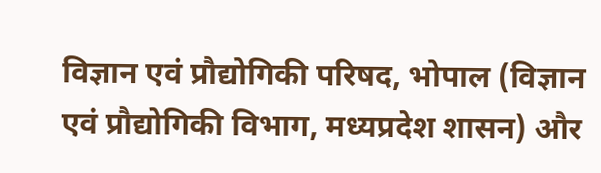विज्ञान एवं प्रौद्योगिकी परिषद, भोपाल (विज्ञान एवं प्रौद्योगिकी विभाग, मध्यप्रदेश शासन) और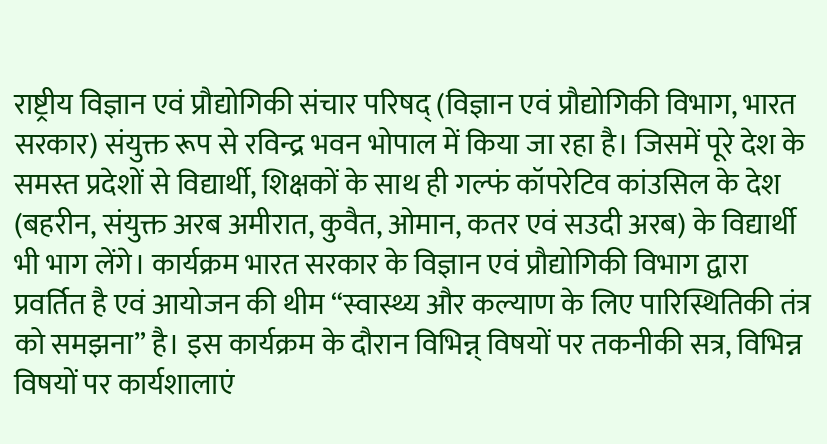राष्ट्रीय विज्ञान एवं प्रौद्योगिकी संचार परिषद् (विज्ञान एवं प्रौद्योगिकी विभाग, भारत सरकार) संयुक्त रूप से रविन्द्र भवन भोपाल में किया जा रहा है। जिसमें पूरे देश के समस्त प्रदेशों से विद्यार्थी, शिक्षकों के साथ ही गल्फं कॉपरेटिव कांउसिल के देश (बहरीन, संयुक्त अरब अमीरात, कुवैत, ओमान, कतर एवं सउदी अरब) के विद्यार्थी भी भाग लेंगे। कार्यक्रम भारत सरकार के विज्ञान एवं प्रौद्योगिकी विभाग द्वारा प्रवर्तित है एवं आयोजन की थीम “स्वास्थ्य और कल्याण के लिए पारिस्थितिकी तंत्र को समझना” है। इस कार्यक्रम के दौरान विभिन्न् विषयों पर तकनीकी सत्र, विभिन्न विषयों पर कार्यशालाएं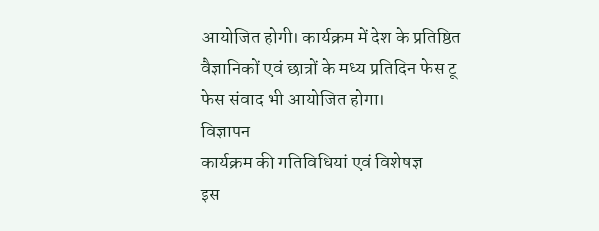आयोजित होगी। कार्यक्रम में देश के प्रतिष्ठित वैज्ञानिकों एवं छात्रों के मध्य प्रतिदिन फेस टू फेस संवाद भी आयोजित होगा।
विज्ञापन
कार्यक्रम की गतिविधियां एवं विशेषज्ञ
इस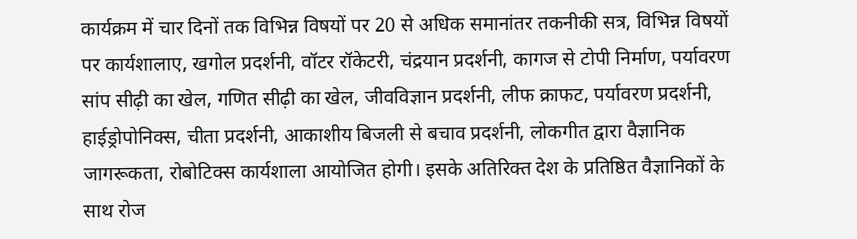कार्यक्रम में चार दिनों तक विभिन्न विषयों पर 20 से अधिक समानांतर तकनीकी सत्र, विभिन्न विषयों पर कार्यशालाए, खगोल प्रदर्शनी, वॉटर रॉकेटरी, चंद्रयान प्रदर्शनी, कागज से टोपी निर्माण, पर्यावरण सांप सीढ़ी का खेल, गणित सीढ़ी का खेल, जीवविज्ञान प्रदर्शनी, लीफ क्राफट, पर्यावरण प्रदर्शनी, हाईड्रोपोनिक्स, चीता प्रदर्शनी, आकाशीय बिजली से बचाव प्रदर्शनी, लोकगीत द्वारा वैज्ञानिक जागरूकता, रोबोटिक्स कार्यशाला आयोजित होगी। इसके अतिरिक्त देश के प्रतिष्ठित वैज्ञानिकों के साथ रोज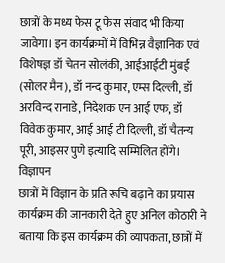छात्रों के मध्य फेस टू फेस संवाद भी किया जावेगा। इन कार्यक्रमों में विभिन्न वैज्ञानिक एवं विशेषज्ञ डॉ चेतन सोलंकी, आईआईटी मुंबई (सोलर मैन), डॉ नन्द कुमार, एम्स दिल्ली, डॉ अरविन्द रानाडे, निदेशक एन आई एफ, डॉ विवेक कुमार, आई आई टी दिल्ली, डॉ चैतन्य पूरी, आइसर पुणे इत्यादि सम्मिलित होंगे।
विज्ञापन
छात्रों में विज्ञान के प्रति रूचि बढ़ाने का प्रयास
कार्यक्रम की जानकारी देते हुए अनिल कोठारी ने बताया कि इस कार्यक्रम की व्यापकता, छात्रों में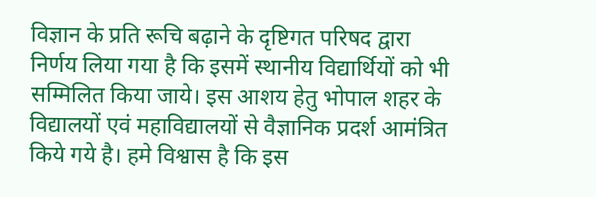विज्ञान के प्रति रूचि बढ़ाने के दृष्टिगत परिषद द्वारा निर्णय लिया गया है कि इसमें स्थानीय विद्यार्थियों को भी सम्मिलित किया जाये। इस आशय हेतु भोपाल शहर के विद्यालयों एवं महाविद्यालयों से वैज्ञानिक प्रदर्श आमंत्रित किये गये है। हमे विश्वास है कि इस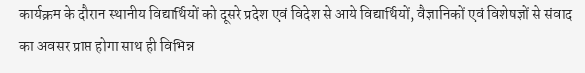कार्यक्रम के दौरान स्थानीय विद्यार्थियों को दूसरे प्रदेश एवं विदेश से आये विद्यार्थियों, वैज्ञानिकों एवं विशेषज्ञों से संवाद का अवसर प्राप्त होगा साथ ही विभिन्न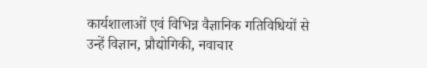कार्यशालाओं एवं विभिन्न वैज्ञानिक गतिविधियों से उन्हें विज्ञान, प्रौद्योगिकी, नवाचार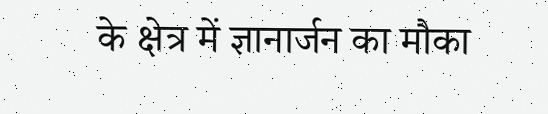के क्षेत्र में ज्ञानार्जन का मौका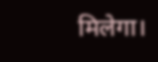मिलेगा।